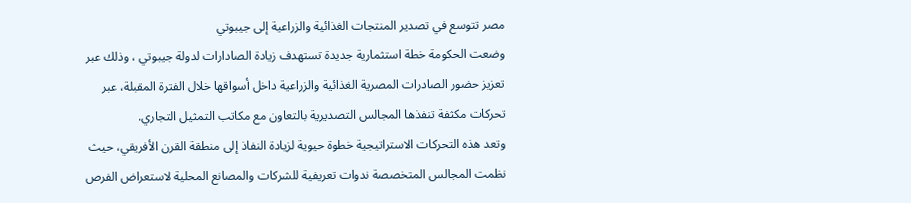مصر تتوسع في تصدير المنتجات الغذائية والزراعية إلى جيبوتي
وضعت الحكومة خطة استثمارية جديدة تستهدف زيادة الصادارات لدولة جيبوتي ، وذلك عبر تعزيز حضور الصادرات المصرية الغذائية والزراعية داخل أسواقها خلال الفترة المقبلة، عبر تحركات مكثفة تنفذها المجالس التصديرية بالتعاون مع مكاتب التمثيل التجاري.
وتعد هذه التحركات الاستراتيجية خطوة حيوية لزيادة النفاذ إلى منطقة القرن الأفريقي، حيث نظمت المجالس المتخصصة ندوات تعريفية للشركات والمصانع المحلية لاستعراض الفرص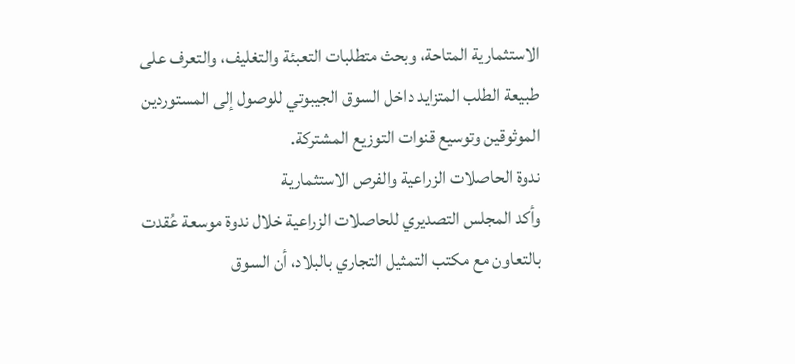الاستثمارية المتاحة، وبحث متطلبات التعبئة والتغليف، والتعرف على طبيعة الطلب المتزايد داخل السوق الجيبوتي للوصول إلى المستوردين الموثوقين وتوسيع قنوات التوزيع المشتركة.
ندوة الحاصلات الزراعية والفرص الاستثمارية
وأكد المجلس التصديري للحاصلات الزراعية خلال ندوة موسعة عُقدت بالتعاون مع مكتب التمثيل التجاري بالبلاد، أن السوق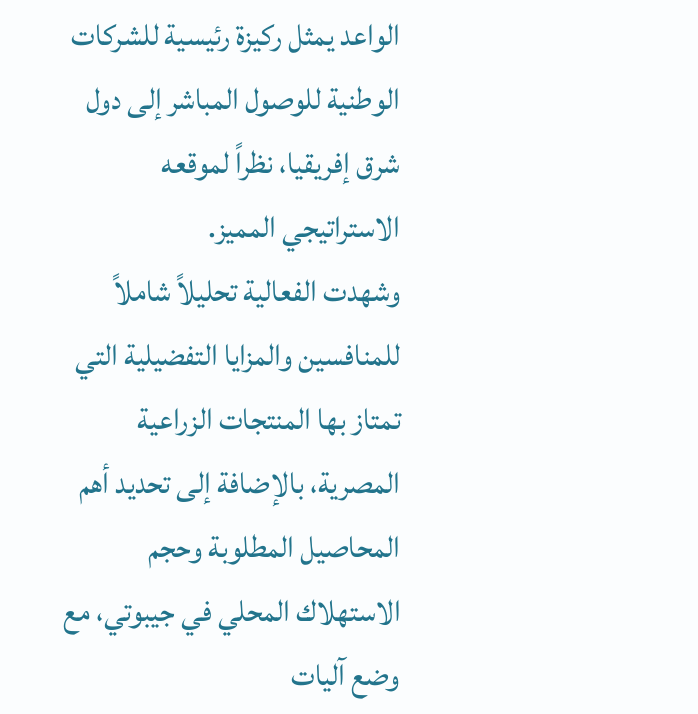الواعد يمثل ركيزة رئيسية للشركات الوطنية للوصول المباشر إلى دول شرق إفريقيا، نظراً لموقعه الاستراتيجي المميز.
وشهدت الفعالية تحليلاً شاملاً للمنافسين والمزايا التفضيلية التي تمتاز بها المنتجات الزراعية المصرية، بالإضافة إلى تحديد أهم المحاصيل المطلوبة وحجم الاستهلاك المحلي في جيبوتي، مع وضع آليات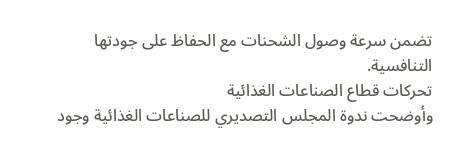تضمن سرعة وصول الشحنات مع الحفاظ على جودتها التنافسية.
تحركات قطاع الصناعات الغذائية
وأوضحت ندوة المجلس التصديري للصناعات الغذائية وجود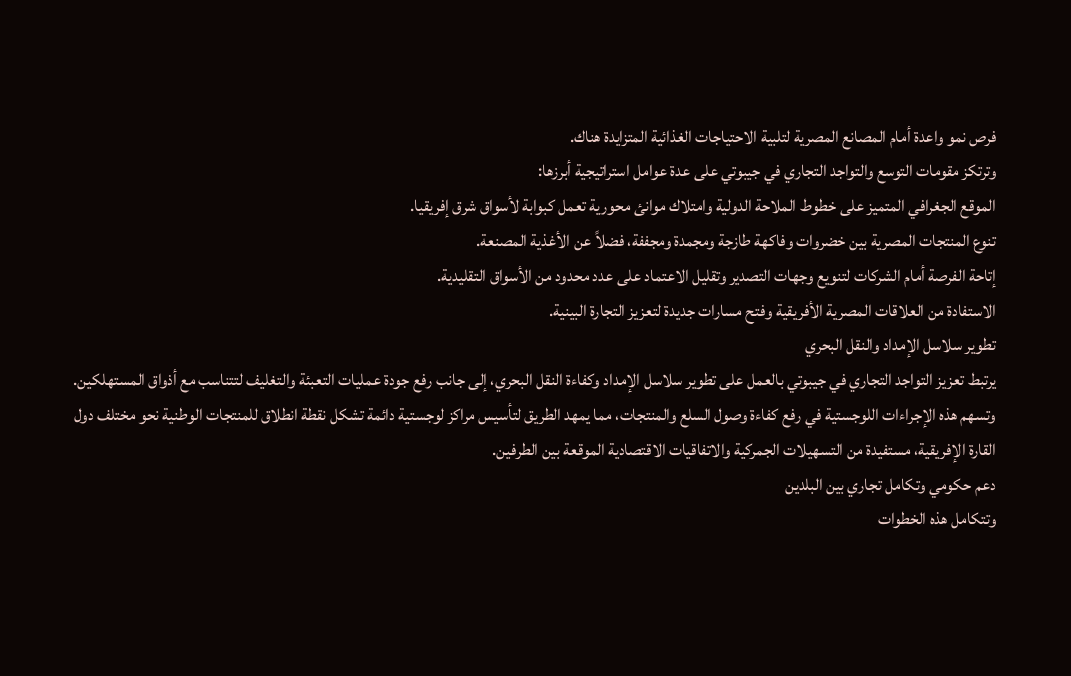فرص نمو واعدة أمام المصانع المصرية لتلبية الاحتياجات الغذائية المتزايدة هناك.
وترتكز مقومات التوسع والتواجد التجاري في جيبوتي على عدة عوامل استراتيجية أبرزها:
الموقع الجغرافي المتميز على خطوط الملاحة الدولية وامتلاك موانئ محورية تعمل كبوابة لأسواق شرق إفريقيا.
تنوع المنتجات المصرية بين خضروات وفاكهة طازجة ومجمدة ومجففة، فضلاً عن الأغذية المصنعة.
إتاحة الفرصة أمام الشركات لتنويع وجهات التصدير وتقليل الاعتماد على عدد محدود من الأسواق التقليدية.
الاستفادة من العلاقات المصرية الأفريقية وفتح مسارات جديدة لتعزيز التجارة البينية.
تطوير سلاسل الإمداد والنقل البحري
يرتبط تعزيز التواجد التجاري في جيبوتي بالعمل على تطوير سلاسل الإمداد وكفاءة النقل البحري، إلى جانب رفع جودة عمليات التعبئة والتغليف لتتناسب مع أذواق المستهلكين.
وتسهم هذه الإجراءات اللوجستية في رفع كفاءة وصول السلع والمنتجات، مما يمهد الطريق لتأسيس مراكز لوجستية دائمة تشكل نقطة انطلاق للمنتجات الوطنية نحو مختلف دول القارة الإفريقية، مستفيدة من التسهيلات الجمركية والاتفاقيات الاقتصادية الموقعة بين الطرفين.
دعم حكومي وتكامل تجاري بين البلدين
وتتكامل هذه الخطوات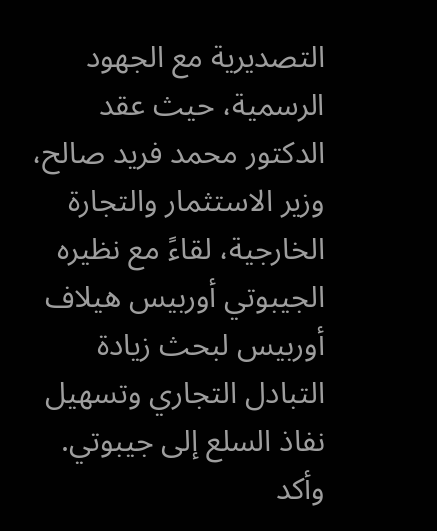التصديرية مع الجهود الرسمية، حيث عقد الدكتور محمد فريد صالح، وزير الاستثمار والتجارة الخارجية، لقاءً مع نظيره الجيبوتي أوربيس هيلاف أوربيس لبحث زيادة التبادل التجاري وتسهيل نفاذ السلع إلى جيبوتي.
وأكد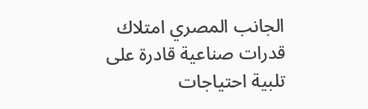الجانب المصري امتلاك قدرات صناعية قادرة على تلبية احتياجات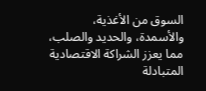السوق من الأغذية، والأسمدة، والحديد والصلب، مما يعزز الشراكة الاقتصادية المتبادلة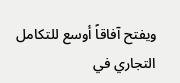ويفتح آفاقاً أوسع للتكامل التجاري في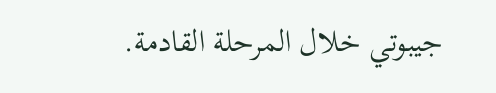جيبوتي خلال المرحلة القادمة.